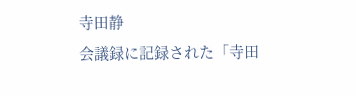寺田静
会議録に記録された「寺田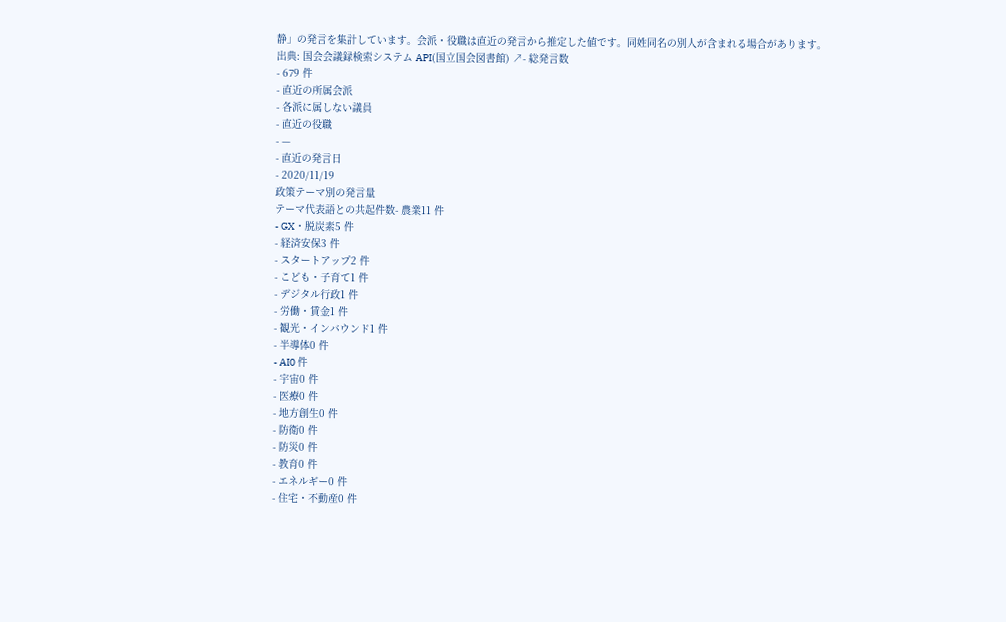静」の発言を集計しています。会派・役職は直近の発言から推定した値です。同姓同名の別人が含まれる場合があります。
出典: 国会会議録検索システム API(国立国会図書館) ↗- 総発言数
- 679 件
- 直近の所属会派
- 各派に属しない議員
- 直近の役職
- —
- 直近の発言日
- 2020/11/19
政策テーマ別の発言量
テーマ代表語との共起件数- 農業11 件
- GX・脱炭素5 件
- 経済安保3 件
- スタートアップ2 件
- こども・子育て1 件
- デジタル行政1 件
- 労働・賃金1 件
- 観光・インバウンド1 件
- 半導体0 件
- AI0 件
- 宇宙0 件
- 医療0 件
- 地方創生0 件
- 防衛0 件
- 防災0 件
- 教育0 件
- エネルギー0 件
- 住宅・不動産0 件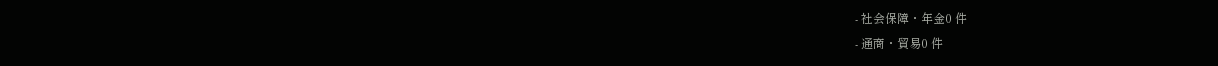- 社会保障・年金0 件
- 通商・貿易0 件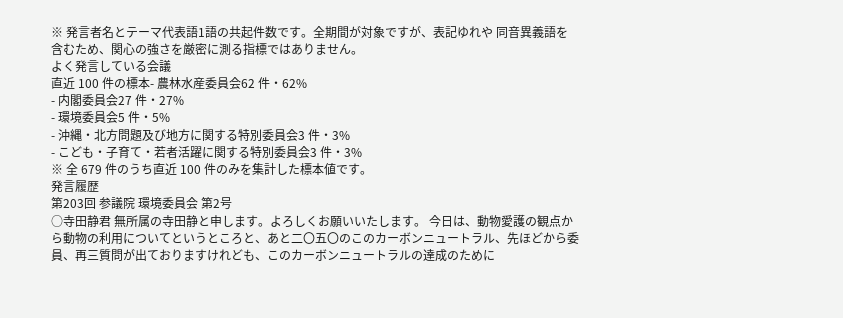※ 発言者名とテーマ代表語1語の共起件数です。全期間が対象ですが、表記ゆれや 同音異義語を含むため、関心の強さを厳密に測る指標ではありません。
よく発言している会議
直近 100 件の標本- 農林水産委員会62 件・62%
- 内閣委員会27 件・27%
- 環境委員会5 件・5%
- 沖縄・北方問題及び地方に関する特別委員会3 件・3%
- こども・子育て・若者活躍に関する特別委員会3 件・3%
※ 全 679 件のうち直近 100 件のみを集計した標本値です。
発言履歴
第203回 参議院 環境委員会 第2号
○寺田静君 無所属の寺田静と申します。よろしくお願いいたします。 今日は、動物愛護の観点から動物の利用についてというところと、あと二〇五〇のこのカーボンニュートラル、先ほどから委員、再三質問が出ておりますけれども、このカーボンニュートラルの達成のために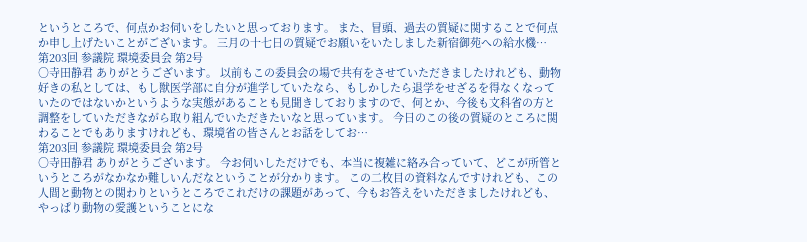というところで、何点かお伺いをしたいと思っております。 また、冒頭、過去の質疑に関することで何点か申し上げたいことがございます。 三月の十七日の質疑でお願いをいたしました新宿御苑への給水機…
第203回 参議院 環境委員会 第2号
○寺田静君 ありがとうございます。 以前もこの委員会の場で共有をさせていただきましたけれども、動物好きの私としては、もし獣医学部に自分が進学していたなら、もしかしたら退学をせざるを得なくなっていたのではないかというような実態があることも見聞きしておりますので、何とか、今後も文科省の方と調整をしていただきながら取り組んでいただきたいなと思っています。 今日のこの後の質疑のところに関わることでもありますけれども、環境省の皆さんとお話をしてお…
第203回 参議院 環境委員会 第2号
○寺田静君 ありがとうございます。 今お伺いしただけでも、本当に複雑に絡み合っていて、どこが所管というところがなかなか難しいんだなということが分かります。 この二枚目の資料なんですけれども、この人間と動物との関わりというところでこれだけの課題があって、今もお答えをいただきましたけれども、やっぱり動物の愛護ということにな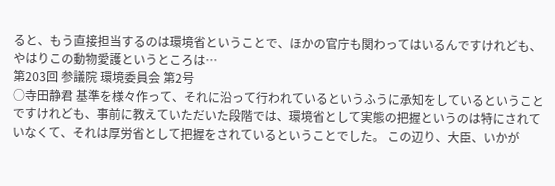ると、もう直接担当するのは環境省ということで、ほかの官庁も関わってはいるんですけれども、やはりこの動物愛護というところは…
第203回 参議院 環境委員会 第2号
○寺田静君 基準を様々作って、それに沿って行われているというふうに承知をしているということですけれども、事前に教えていただいた段階では、環境省として実態の把握というのは特にされていなくて、それは厚労省として把握をされているということでした。 この辺り、大臣、いかが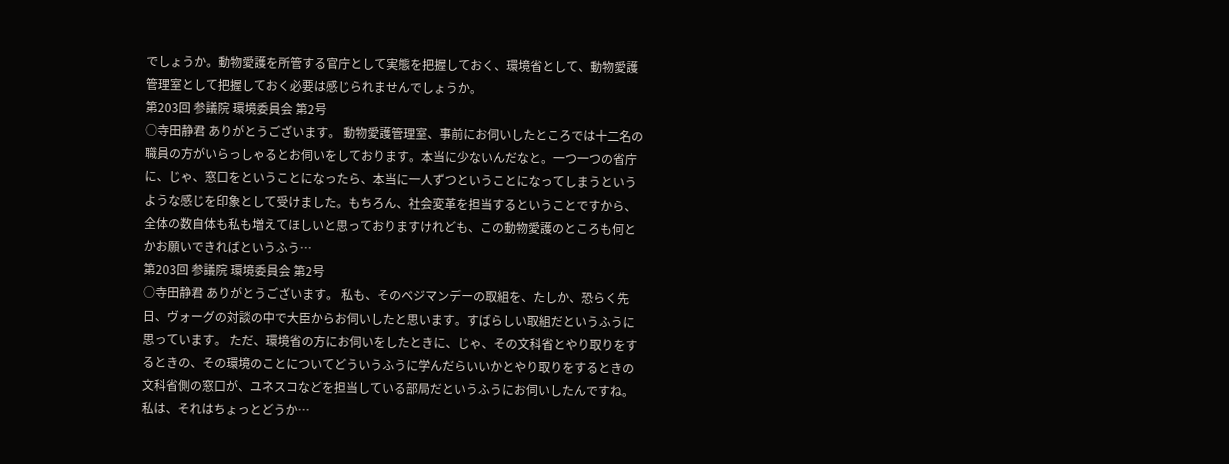でしょうか。動物愛護を所管する官庁として実態を把握しておく、環境省として、動物愛護管理室として把握しておく必要は感じられませんでしょうか。
第203回 参議院 環境委員会 第2号
○寺田静君 ありがとうございます。 動物愛護管理室、事前にお伺いしたところでは十二名の職員の方がいらっしゃるとお伺いをしております。本当に少ないんだなと。一つ一つの省庁に、じゃ、窓口をということになったら、本当に一人ずつということになってしまうというような感じを印象として受けました。もちろん、社会変革を担当するということですから、全体の数自体も私も増えてほしいと思っておりますけれども、この動物愛護のところも何とかお願いできればというふう…
第203回 参議院 環境委員会 第2号
○寺田静君 ありがとうございます。 私も、そのベジマンデーの取組を、たしか、恐らく先日、ヴォーグの対談の中で大臣からお伺いしたと思います。すばらしい取組だというふうに思っています。 ただ、環境省の方にお伺いをしたときに、じゃ、その文科省とやり取りをするときの、その環境のことについてどういうふうに学んだらいいかとやり取りをするときの文科省側の窓口が、ユネスコなどを担当している部局だというふうにお伺いしたんですね。私は、それはちょっとどうか…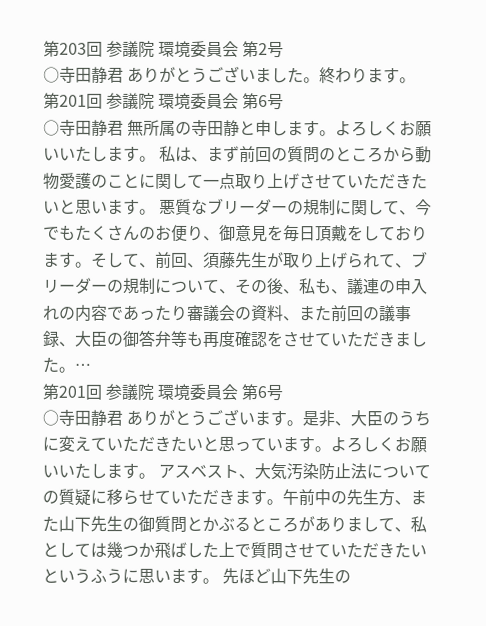第203回 参議院 環境委員会 第2号
○寺田静君 ありがとうございました。終わります。
第201回 参議院 環境委員会 第6号
○寺田静君 無所属の寺田静と申します。よろしくお願いいたします。 私は、まず前回の質問のところから動物愛護のことに関して一点取り上げさせていただきたいと思います。 悪質なブリーダーの規制に関して、今でもたくさんのお便り、御意見を毎日頂戴をしております。そして、前回、須藤先生が取り上げられて、ブリーダーの規制について、その後、私も、議連の申入れの内容であったり審議会の資料、また前回の議事録、大臣の御答弁等も再度確認をさせていただきました。…
第201回 参議院 環境委員会 第6号
○寺田静君 ありがとうございます。是非、大臣のうちに変えていただきたいと思っています。よろしくお願いいたします。 アスベスト、大気汚染防止法についての質疑に移らせていただきます。午前中の先生方、また山下先生の御質問とかぶるところがありまして、私としては幾つか飛ばした上で質問させていただきたいというふうに思います。 先ほど山下先生の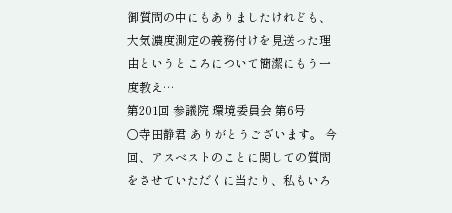御質問の中にもありましたけれども、大気濃度測定の義務付けを見送った理由というところについて簡潔にもう一度教え…
第201回 参議院 環境委員会 第6号
○寺田静君 ありがとうございます。 今回、アスベストのことに関しての質問をさせていただくに当たり、私もいろ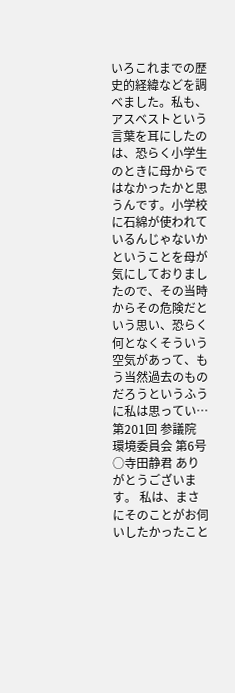いろこれまでの歴史的経緯などを調べました。私も、アスベストという言葉を耳にしたのは、恐らく小学生のときに母からではなかったかと思うんです。小学校に石綿が使われているんじゃないかということを母が気にしておりましたので、その当時からその危険だという思い、恐らく何となくそういう空気があって、もう当然過去のものだろうというふうに私は思ってい…
第201回 参議院 環境委員会 第6号
○寺田静君 ありがとうございます。 私は、まさにそのことがお伺いしたかったこと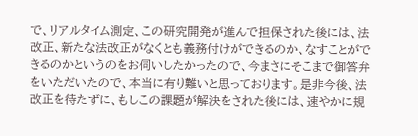で、リアルタイム測定、この研究開発が進んで担保された後には、法改正、新たな法改正がなくとも義務付けができるのか、なすことができるのかというのをお伺いしたかったので、今まさにそこまで御答弁をいただいたので、本当に有り難いと思っております。是非今後、法改正を待たずに、もしこの課題が解決をされた後には、速やかに規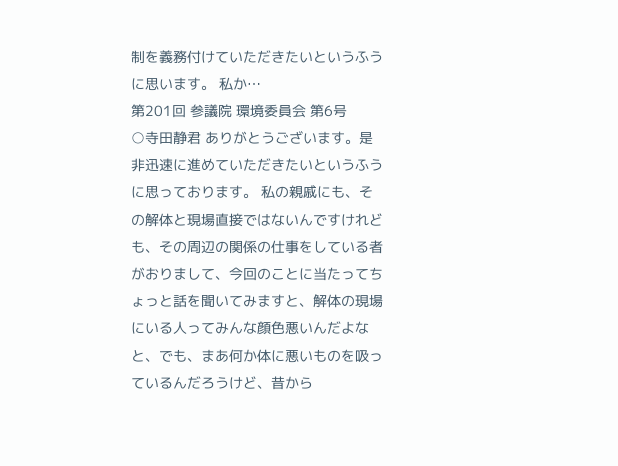制を義務付けていただきたいというふうに思います。 私か…
第201回 参議院 環境委員会 第6号
○寺田静君 ありがとうございます。是非迅速に進めていただきたいというふうに思っております。 私の親戚にも、その解体と現場直接ではないんですけれども、その周辺の関係の仕事をしている者がおりまして、今回のことに当たってちょっと話を聞いてみますと、解体の現場にいる人ってみんな顔色悪いんだよなと、でも、まあ何か体に悪いものを吸っているんだろうけど、昔から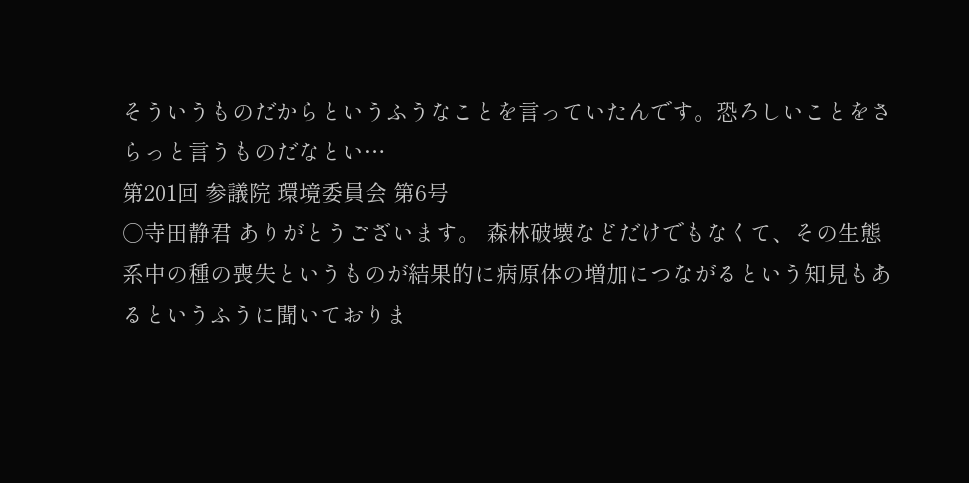そういうものだからというふうなことを言っていたんです。恐ろしいことをさらっと言うものだなとい…
第201回 参議院 環境委員会 第6号
○寺田静君 ありがとうございます。 森林破壊などだけでもなくて、その生態系中の種の喪失というものが結果的に病原体の増加につながるという知見もあるというふうに聞いておりま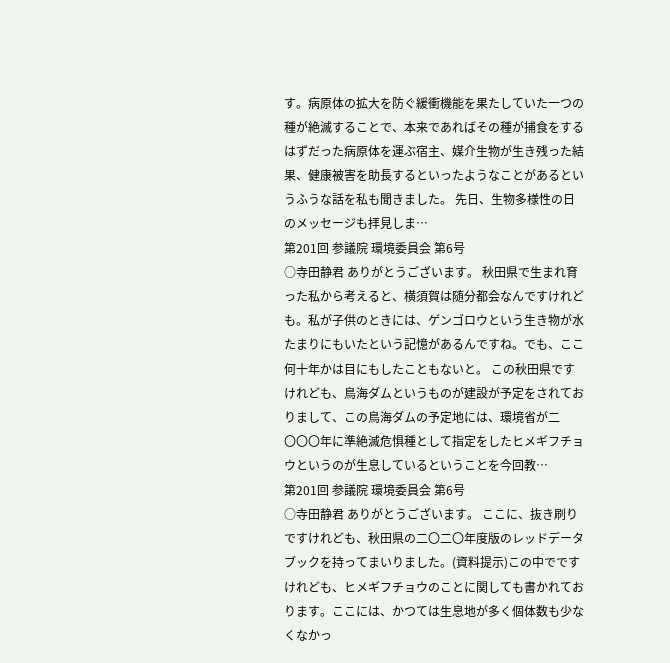す。病原体の拡大を防ぐ緩衝機能を果たしていた一つの種が絶滅することで、本来であればその種が捕食をするはずだった病原体を運ぶ宿主、媒介生物が生き残った結果、健康被害を助長するといったようなことがあるというふうな話を私も聞きました。 先日、生物多様性の日のメッセージも拝見しま…
第201回 参議院 環境委員会 第6号
○寺田静君 ありがとうございます。 秋田県で生まれ育った私から考えると、横須賀は随分都会なんですけれども。私が子供のときには、ゲンゴロウという生き物が水たまりにもいたという記憶があるんですね。でも、ここ何十年かは目にもしたこともないと。 この秋田県ですけれども、鳥海ダムというものが建設が予定をされておりまして、この鳥海ダムの予定地には、環境省が二〇〇〇年に準絶滅危惧種として指定をしたヒメギフチョウというのが生息しているということを今回教…
第201回 参議院 環境委員会 第6号
○寺田静君 ありがとうございます。 ここに、抜き刷りですけれども、秋田県の二〇二〇年度版のレッドデータブックを持ってまいりました。(資料提示)この中でですけれども、ヒメギフチョウのことに関しても書かれております。ここには、かつては生息地が多く個体数も少なくなかっ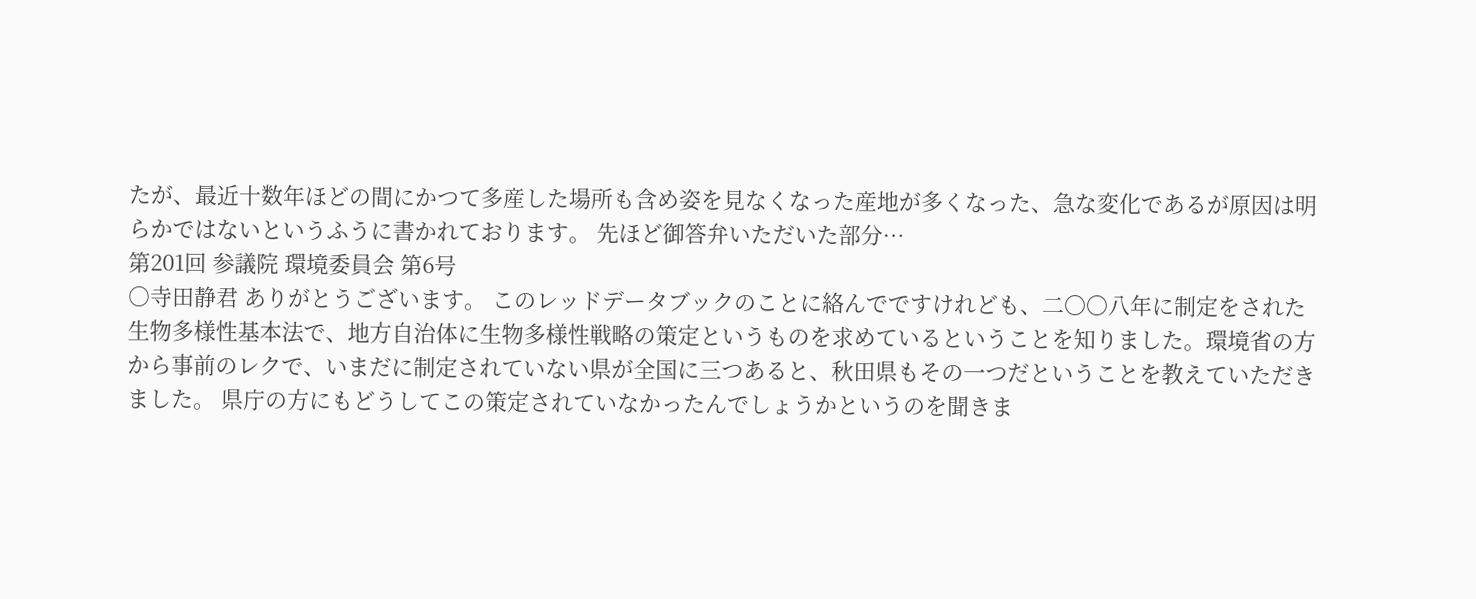たが、最近十数年ほどの間にかつて多産した場所も含め姿を見なくなった産地が多くなった、急な変化であるが原因は明らかではないというふうに書かれております。 先ほど御答弁いただいた部分…
第201回 参議院 環境委員会 第6号
○寺田静君 ありがとうございます。 このレッドデータブックのことに絡んでですけれども、二〇〇八年に制定をされた生物多様性基本法で、地方自治体に生物多様性戦略の策定というものを求めているということを知りました。環境省の方から事前のレクで、いまだに制定されていない県が全国に三つあると、秋田県もその一つだということを教えていただきました。 県庁の方にもどうしてこの策定されていなかったんでしょうかというのを聞きま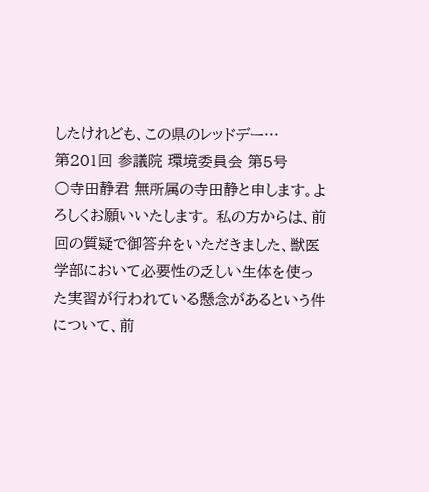したけれども、この県のレッドデー…
第201回 参議院 環境委員会 第5号
○寺田静君 無所属の寺田静と申します。よろしくお願いいたします。 私の方からは、前回の質疑で御答弁をいただきました、獣医学部において必要性の乏しい生体を使った実習が行われている懸念があるという件について、前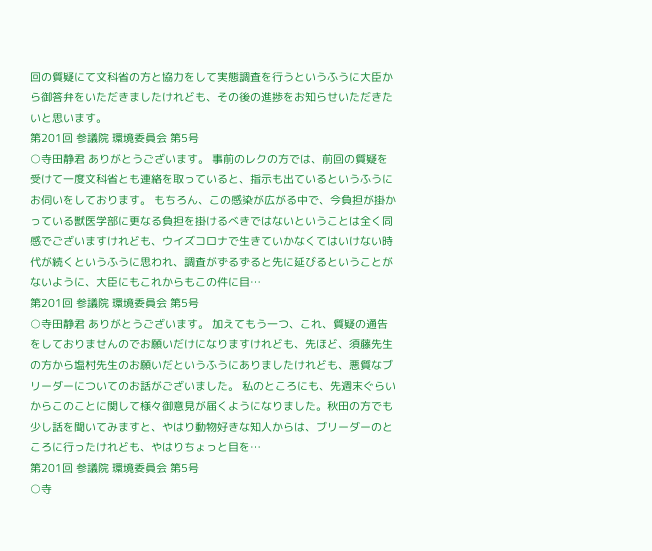回の質疑にて文科省の方と協力をして実態調査を行うというふうに大臣から御答弁をいただきましたけれども、その後の進捗をお知らせいただきたいと思います。
第201回 参議院 環境委員会 第5号
○寺田静君 ありがとうございます。 事前のレクの方では、前回の質疑を受けて一度文科省とも連絡を取っていると、指示も出ているというふうにお伺いをしております。 もちろん、この感染が広がる中で、今負担が掛かっている獣医学部に更なる負担を掛けるべきではないということは全く同感でございますけれども、ウイズコロナで生きていかなくてはいけない時代が続くというふうに思われ、調査がずるずると先に延びるということがないように、大臣にもこれからもこの件に目…
第201回 参議院 環境委員会 第5号
○寺田静君 ありがとうございます。 加えてもう一つ、これ、質疑の通告をしておりませんのでお願いだけになりますけれども、先ほど、須藤先生の方から塩村先生のお願いだというふうにありましたけれども、悪質なブリーダーについてのお話がございました。 私のところにも、先週末ぐらいからこのことに関して様々御意見が届くようになりました。秋田の方でも少し話を聞いてみますと、やはり動物好きな知人からは、ブリーダーのところに行ったけれども、やはりちょっと目を…
第201回 参議院 環境委員会 第5号
○寺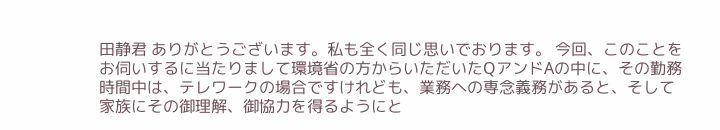田静君 ありがとうございます。私も全く同じ思いでおります。 今回、このことをお伺いするに当たりまして環境省の方からいただいたQアンドAの中に、その勤務時間中は、テレワークの場合ですけれども、業務への専念義務があると、そして家族にその御理解、御協力を得るようにと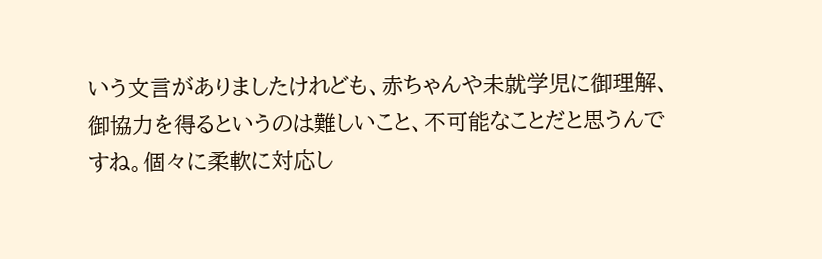いう文言がありましたけれども、赤ちゃんや未就学児に御理解、御協力を得るというのは難しいこと、不可能なことだと思うんですね。個々に柔軟に対応し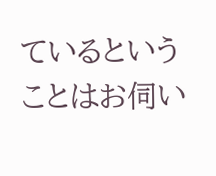ているということはお伺い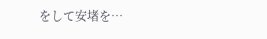をして安堵を…